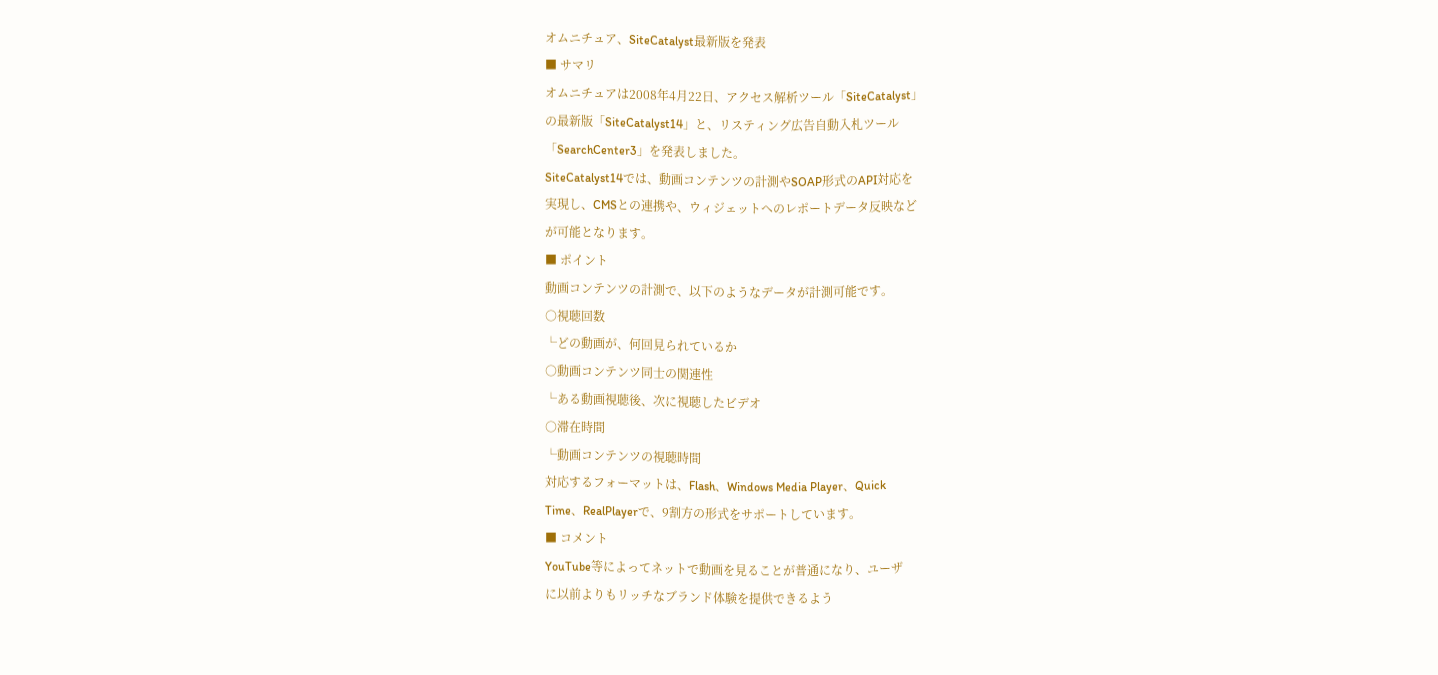オムニチュア、SiteCatalyst最新版を発表
■ サマリ
オムニチュアは2008年4月22日、アクセス解析ツール「SiteCatalyst」
の最新版「SiteCatalyst14」と、リスティング広告自動入札ツール
「SearchCenter3」を発表しました。
SiteCatalyst14では、動画コンテンツの計測やSOAP形式のAPI対応を
実現し、CMSとの連携や、ウィジェットへのレポートデータ反映など
が可能となります。
■ ポイント
動画コンテンツの計測で、以下のようなデータが計測可能です。
○視聴回数
└どの動画が、何回見られているか
○動画コンテンツ同士の関連性
└ある動画視聴後、次に視聴したビデオ
○滞在時間
└動画コンテンツの視聴時間
対応するフォーマットは、Flash、Windows Media Player、Quick
Time、RealPlayerで、9割方の形式をサポートしています。
■ コメント
YouTube等によってネットで動画を見ることが普通になり、ユーザ
に以前よりもリッチなブランド体験を提供できるよう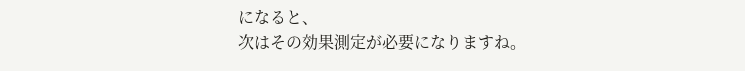になると、
次はその効果測定が必要になりますね。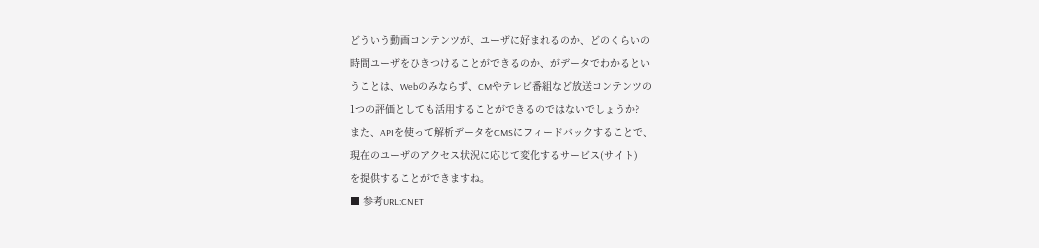どういう動画コンテンツが、ユーザに好まれるのか、どのくらいの
時間ユーザをひきつけることができるのか、がデータでわかるとい
うことは、Webのみならず、CMやテレビ番組など放送コンテンツの
1つの評価としても活用することができるのではないでしょうか?
また、APIを使って解析データをCMSにフィードバックすることで、
現在のユーザのアクセス状況に応じて変化するサービス(サイト)
を提供することができますね。
■ 参考URL:CNET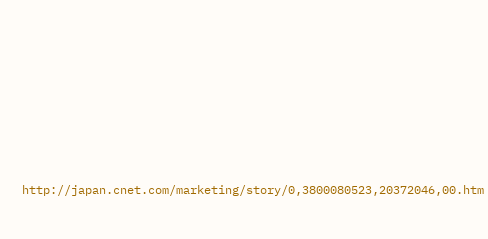http://japan.cnet.com/marketing/story/0,3800080523,20372046,00.htm